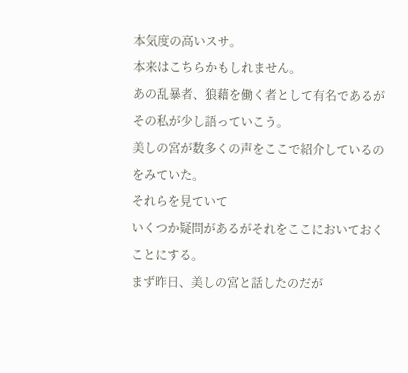本気度の高いスサ。
本来はこちらかもしれません。
あの乱暴者、狼藉を働く者として有名であるが
その私が少し語っていこう。
美しの宮が数多くの声をここで紹介しているのをみていた。
それらを見ていて
いくつか疑問があるがそれをここにおいておくことにする。
まず昨日、美しの宮と話したのだが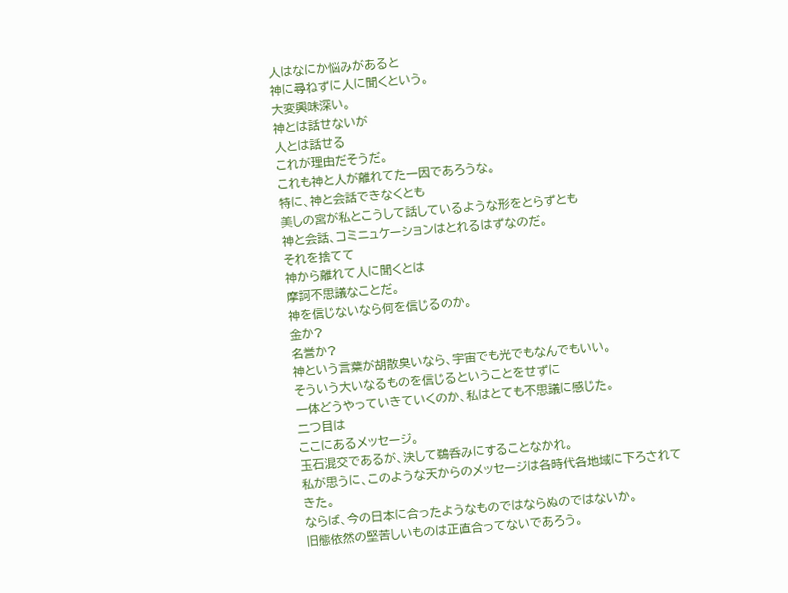人はなにか悩みがあると
神に尋ねずに人に聞くという。
大変興味深い。
神とは話せないが
人とは話せる
これが理由だそうだ。
これも神と人が離れてた一因であろうな。
特に、神と会話できなくとも
美しの宮が私とこうして話しているような形をとらずとも
神と会話、コミニュケーションはとれるはずなのだ。
それを捨てて
神から離れて人に聞くとは
摩訶不思議なことだ。
神を信じないなら何を信じるのか。
金か?
名誉か?
神という言葉が胡散臭いなら、宇宙でも光でもなんでもいい。
そういう大いなるものを信じるということをせずに
一体どうやっていきていくのか、私はとても不思議に感じた。
二つ目は
ここにあるメッセージ。
玉石混交であるが、決して鵜呑みにすることなかれ。
私が思うに、このような天からのメッセージは各時代各地域に下ろされてきた。
ならば、今の日本に合ったようなものではならぬのではないか。
旧態依然の堅苦しいものは正直合ってないであろう。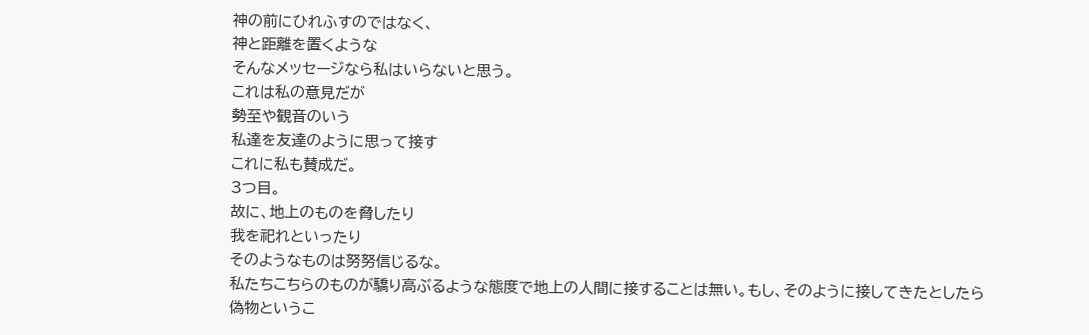神の前にひれふすのではなく、
神と距離を置くような
そんなメッセージなら私はいらないと思う。
これは私の意見だが
勢至や観音のいう
私達を友達のように思って接す
これに私も賛成だ。
3つ目。
故に、地上のものを脅したり
我を祀れといったり
そのようなものは努努信じるな。
私たちこちらのものが驕り高ぶるような態度で地上の人間に接することは無い。もし、そのように接してきたとしたら
偽物というこ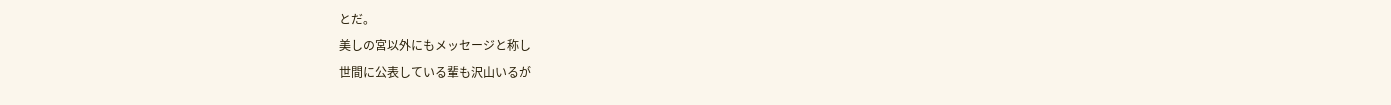とだ。
美しの宮以外にもメッセージと称し
世間に公表している輩も沢山いるが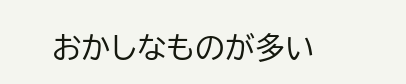おかしなものが多い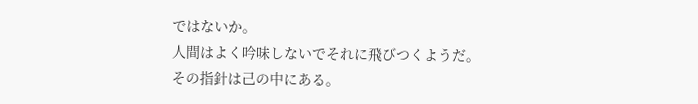ではないか。
人間はよく吟味しないでそれに飛びつくようだ。
その指針は己の中にある。